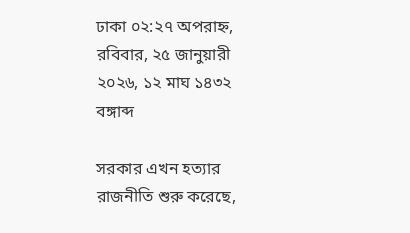ঢাকা ০২:২৭ অপরাহ্ন, রবিবার, ২৫ জানুয়ারী ২০২৬, ১২ মাঘ ১৪৩২ বঙ্গাব্দ

সরকার এখন হত্যার রাজনীতি শুরু করেছে,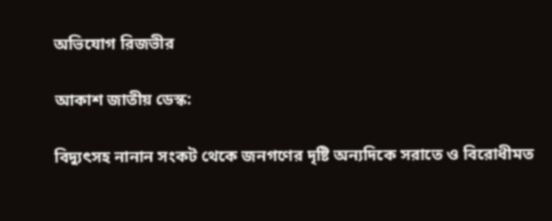অভিযোগ রিজভীর

আকাশ জাতীয় ডেস্ক:

বিদ্যুৎসহ নানান সংকট থেকে জনগণের দৃষ্টি অন্যদিকে সরাতে ও বিরোধীমত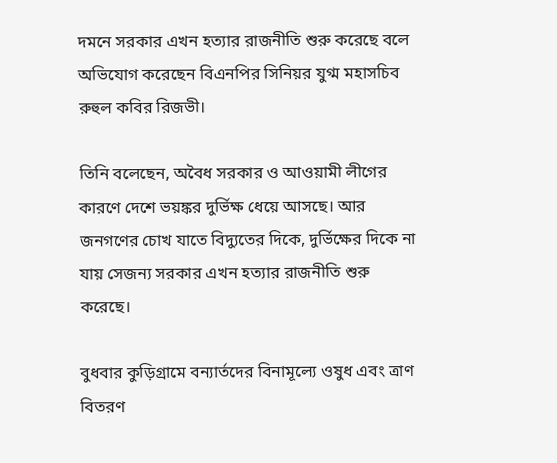দমনে সরকার এখন হত্যার রাজনীতি শুরু করেছে বলে অভিযোগ করেছেন বিএনপির সিনিয়র যুগ্ম মহাসচিব রুহুল কবির রিজভী।

তিনি বলেছেন, অবৈধ সরকার ও আওয়ামী লীগের কারণে দেশে ভয়ঙ্কর দুর্ভিক্ষ ধেয়ে আসছে। আর জনগণের চোখ যাতে বিদ্যুতের দিকে, দুর্ভিক্ষের দিকে না যায় সেজন্য সরকার এখন হত্যার রাজনীতি শুরু করেছে।

বুধবার কুড়িগ্রামে বন্যার্তদের বিনামূল্যে ওষুধ এবং ত্রাণ বিতরণ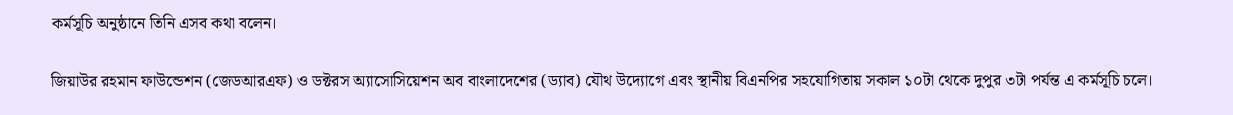কর্মসূচি অনুষ্ঠানে তিনি এসব কথা বলেন।

জিয়াউর রহমান ফাউন্ডেশন (জেডআরএফ) ও ডক্টরস অ্যাসোসিয়েশন অব বাংলাদেশের (ড্যাব) যৌথ উদ্যোগে এবং স্থানীয় বিএনপির সহযোগিতায় সকাল ১০টা থেকে দুপুর ৩টা পর্যন্ত এ কর্মসূচি চলে।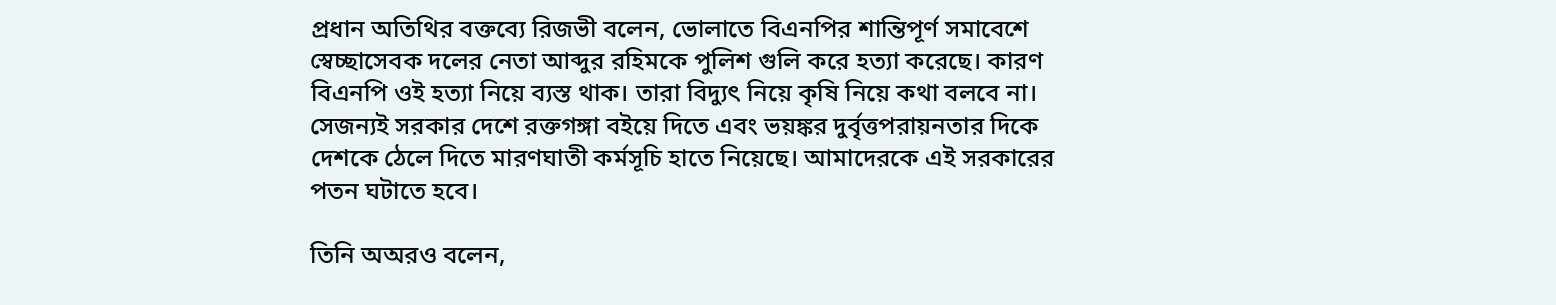প্রধান অতিথির বক্তব্যে রিজভী বলেন, ভোলাতে বিএনপির শান্তিপূর্ণ সমাবেশে স্বেচ্ছাসেবক দলের নেতা আব্দুর রহিমকে পুলিশ গুলি করে হত্যা করেছে। কারণ বিএনপি ওই হত্যা নিয়ে ব্যস্ত থাক। তারা বিদ্যুৎ নিয়ে কৃষি নিয়ে কথা বলবে না। সেজন্যই সরকার দেশে রক্তগঙ্গা বইয়ে দিতে এবং ভয়ঙ্কর দুর্বৃত্তপরায়নতার দিকে দেশকে ঠেলে দিতে মারণঘাতী কর্মসূচি হাতে নিয়েছে। আমাদেরকে এই সরকারের পতন ঘটাতে হবে।

তিনি অঅরও বলেন,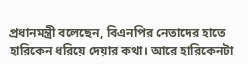প্রধানমন্ত্রী বলেছেন, বিএনপির নেতাদের হাতে হারিকেন ধরিয়ে দেয়ার কথা। আরে হারিকেনটা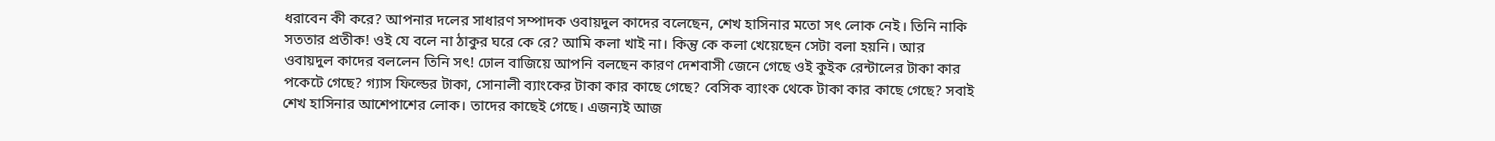ধরাবেন কী করে? আপনার দলের সাধারণ সম্পাদক ওবায়দুল কাদের বলেছেন, শেখ হাসিনার মতো সৎ লোক নেই। তিনি নাকি সততার প্রতীক! ওই যে বলে না ঠাকুর ঘরে কে রে? আমি কলা খাই না। কিন্তু কে কলা খেয়েছেন সেটা বলা হয়নি। আর ওবায়দুল কাদের বললেন তিনি সৎ! ঢোল বাজিয়ে আপনি বলছেন কারণ দেশবাসী জেনে গেছে ওই কুইক রেন্টালের টাকা কার পকেটে গেছে? গ্যাস ফিল্ডের টাকা, সোনালী ব্যাংকের টাকা কার কাছে গেছে? বেসিক ব্যাংক থেকে টাকা কার কাছে গেছে? সবাই শেখ হাসিনার আশেপাশের লোক। তাদের কাছেই গেছে। এজন্যই আজ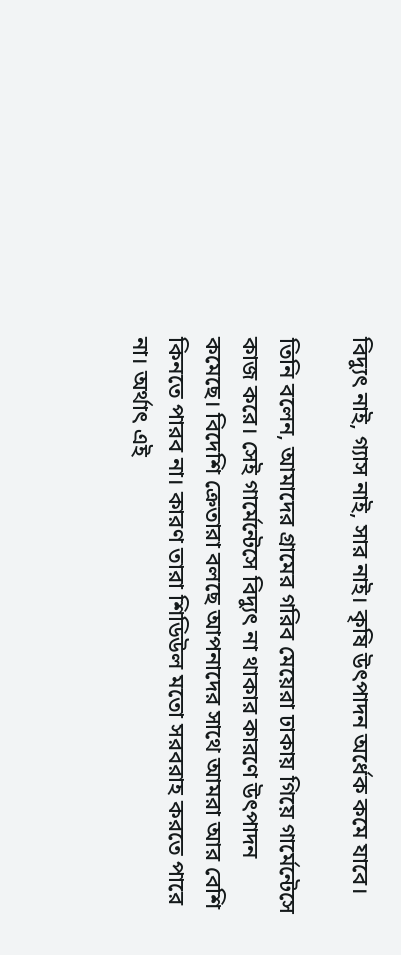বিদ্যুৎ নাই, গ্যাস নাই, সার নাই। কৃষি উৎপাদন অর্ধেক কমে যাবে।

তিনি বলেন, আমাদের গ্রামের গরিব মেয়েরা ঢাকায় গিয়ে গার্মেন্টেসে কাজ করে। সেই গার্মেন্টেসে বিদ্যুৎ না থাকার কারণে উৎপাদন কমেছে। বিদেশি ক্রেতারা বলছে আপনাদের সাথে আমরা আর বেশি কিনতে পারব না। কারণ তারা শিডিউল মতো সরবরাহ করতে পারে না। অর্থাৎ এই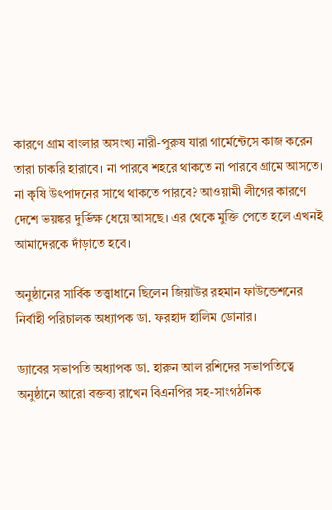কারণে গ্রাম বাংলার অসংখ্য নারী-পুরুষ যারা গার্মেন্টেসে কাজ করেন তারা চাকরি হারাবে। না পারবে শহরে থাকতে না পারবে গ্রামে আসতে। না কৃষি উৎপাদনের সাথে থাকতে পারবে? আওয়ামী লীগের কারণে দেশে ভয়ঙ্কর দুর্ভিক্ষ ধেয়ে আসছে। এর থেকে মুক্তি পেতে হলে এখনই আমাদেরকে দাঁড়াতে হবে।

অনুষ্ঠানের সার্বিক তত্ত্বাধানে ছিলেন জিয়াউর রহমান ফাউন্ডেশনের নির্বাহী পরিচালক অধ্যাপক ডা. ফরহাদ হালিম ডোনার।

ড্যাবের সভাপতি অধ্যাপক ডা. হারুন আল রশিদের সভাপতিত্বে অনুষ্ঠানে আরো বক্তব্য রাখেন বিএনপির সহ-সাংগঠনিক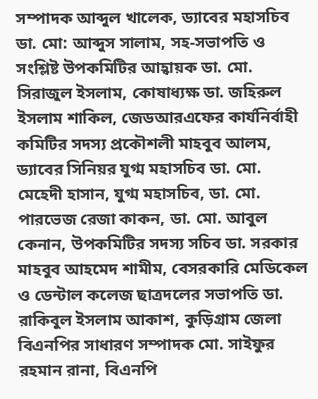সম্পাদক আব্দুল খালেক, ড্যাবের মহাসচিব ডা. মো: আব্দুস সালাম, সহ-সভাপতি ও সংশ্লিষ্ট উপকমিটির আহ্বায়ক ডা. মো. সিরাজুল ইসলাম, কোষাধ্যক্ষ ডা. জহিরুল ইসলাম শাকিল, জেডআরএফের কার্যনির্বাহী কমিটির সদস্য প্রকৌশলী মাহবুব আলম, ড্যাবের সিনিয়র যুগ্ম মহাসচিব ডা. মো. মেহেদী হাসান, যুগ্ম মহাসচিব, ডা. মো. পারভেজ রেজা কাকন, ডা. মো. আবুল কেনান, উপকমিটির সদস্য সচিব ডা. সরকার মাহবুব আহমেদ শামীম, বেসরকারি মেডিকেল ও ডেন্টাল কলেজ ছাত্রদলের সভাপতি ডা. রাকিবুল ইসলাম আকাশ, কুড়িগ্রাম জেলা বিএনপির সাধারণ সম্পাদক মো. সাইফুর রহমান রানা, বিএনপি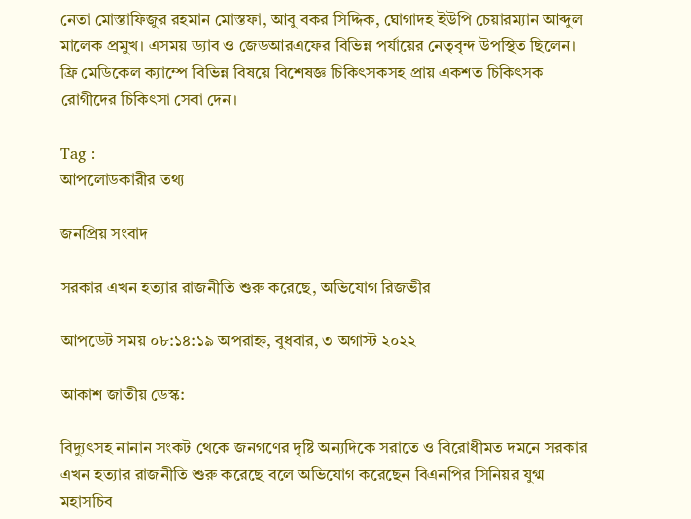নেতা মোস্তাফিজুর রহমান মোস্তফা, আবু বকর সিদ্দিক, ঘোগাদহ ইউপি চেয়ারম্যান আব্দুল মালেক প্রমুখ। এসময় ড্যাব ও জেডআরএফের বিভিন্ন পর্যায়ের নেতৃবৃন্দ উপস্থিত ছিলেন। ফ্রি মেডিকেল ক্যাম্পে বিভিন্ন বিষয়ে বিশেষজ্ঞ চিকিৎসকসহ প্রায় একশত চিকিৎসক রোগীদের চিকিৎসা সেবা দেন।

Tag :
আপলোডকারীর তথ্য

জনপ্রিয় সংবাদ

সরকার এখন হত্যার রাজনীতি শুরু করেছে, অভিযোগ রিজভীর

আপডেট সময় ০৮:১৪:১৯ অপরাহ্ন, বুধবার, ৩ অগাস্ট ২০২২

আকাশ জাতীয় ডেস্ক:

বিদ্যুৎসহ নানান সংকট থেকে জনগণের দৃষ্টি অন্যদিকে সরাতে ও বিরোধীমত দমনে সরকার এখন হত্যার রাজনীতি শুরু করেছে বলে অভিযোগ করেছেন বিএনপির সিনিয়র যুগ্ম মহাসচিব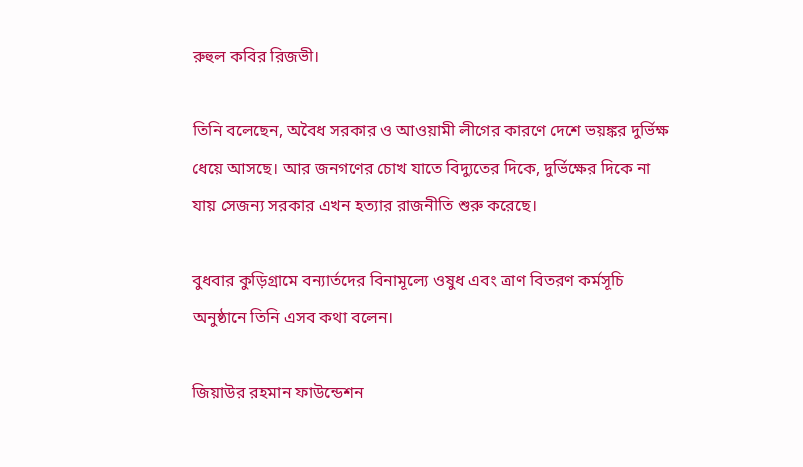রুহুল কবির রিজভী।

তিনি বলেছেন, অবৈধ সরকার ও আওয়ামী লীগের কারণে দেশে ভয়ঙ্কর দুর্ভিক্ষ ধেয়ে আসছে। আর জনগণের চোখ যাতে বিদ্যুতের দিকে, দুর্ভিক্ষের দিকে না যায় সেজন্য সরকার এখন হত্যার রাজনীতি শুরু করেছে।

বুধবার কুড়িগ্রামে বন্যার্তদের বিনামূল্যে ওষুধ এবং ত্রাণ বিতরণ কর্মসূচি অনুষ্ঠানে তিনি এসব কথা বলেন।

জিয়াউর রহমান ফাউন্ডেশন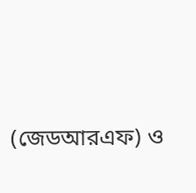(জেডআরএফ) ও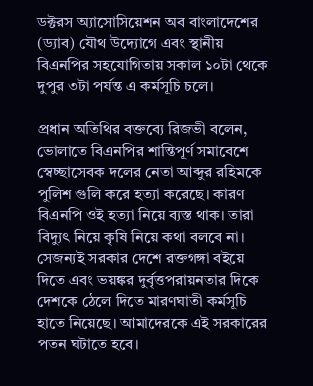ডক্টরস অ্যাসোসিয়েশন অব বাংলাদেশের (ড্যাব) যৌথ উদ্যোগে এবং স্থানীয় বিএনপির সহযোগিতায় সকাল ১০টা থেকে দুপুর ৩টা পর্যন্ত এ কর্মসূচি চলে।

প্রধান অতিথির বক্তব্যে রিজভী বলেন, ভোলাতে বিএনপির শান্তিপূর্ণ সমাবেশে স্বেচ্ছাসেবক দলের নেতা আব্দুর রহিমকে পুলিশ গুলি করে হত্যা করেছে। কারণ বিএনপি ওই হত্যা নিয়ে ব্যস্ত থাক। তারা বিদ্যুৎ নিয়ে কৃষি নিয়ে কথা বলবে না। সেজন্যই সরকার দেশে রক্তগঙ্গা বইয়ে দিতে এবং ভয়ঙ্কর দুর্বৃত্তপরায়নতার দিকে দেশকে ঠেলে দিতে মারণঘাতী কর্মসূচি হাতে নিয়েছে। আমাদেরকে এই সরকারের পতন ঘটাতে হবে।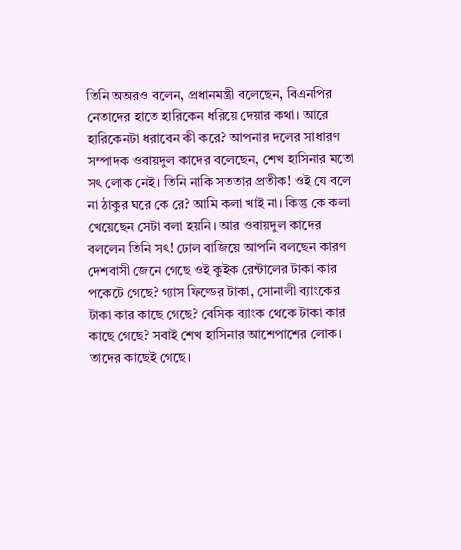তিনি অঅরও বলেন, প্রধানমন্ত্রী বলেছেন, বিএনপির নেতাদের হাতে হারিকেন ধরিয়ে দেয়ার কথা। আরে হারিকেনটা ধরাবেন কী করে? আপনার দলের সাধারণ সম্পাদক ওবায়দুল কাদের বলেছেন, শেখ হাসিনার মতো সৎ লোক নেই। তিনি নাকি সততার প্রতীক! ওই যে বলে না ঠাকুর ঘরে কে রে? আমি কলা খাই না। কিন্তু কে কলা খেয়েছেন সেটা বলা হয়নি। আর ওবায়দুল কাদের বললেন তিনি সৎ! ঢোল বাজিয়ে আপনি বলছেন কারণ দেশবাসী জেনে গেছে ওই কুইক রেন্টালের টাকা কার পকেটে গেছে? গ্যাস ফিল্ডের টাকা, সোনালী ব্যাংকের টাকা কার কাছে গেছে? বেসিক ব্যাংক থেকে টাকা কার কাছে গেছে? সবাই শেখ হাসিনার আশেপাশের লোক। তাদের কাছেই গেছে।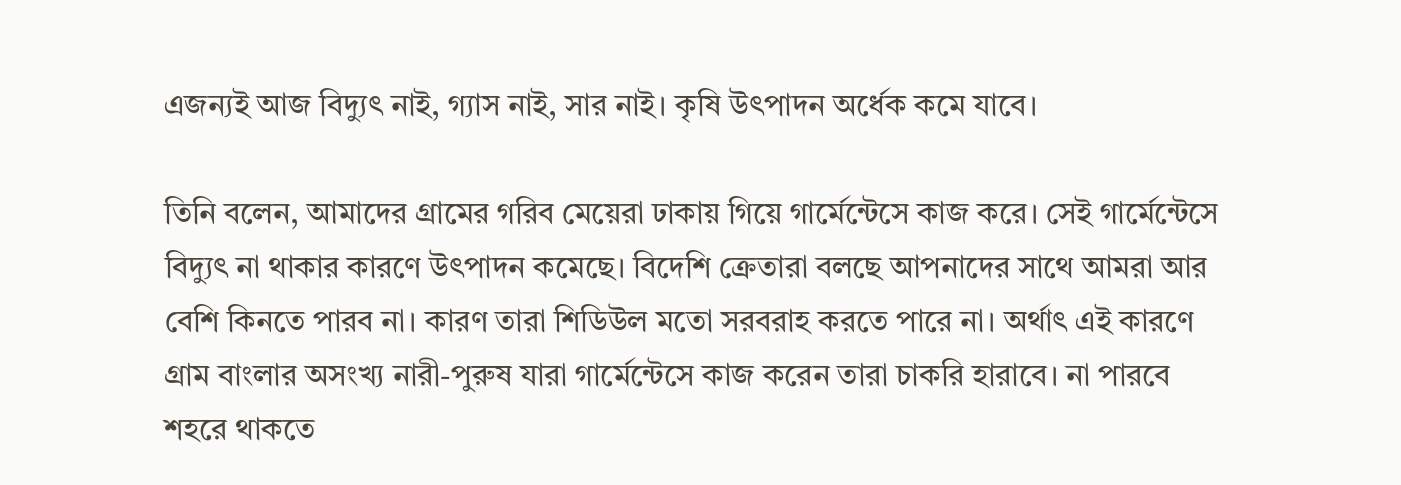এজন্যই আজ বিদ্যুৎ নাই, গ্যাস নাই, সার নাই। কৃষি উৎপাদন অর্ধেক কমে যাবে।

তিনি বলেন, আমাদের গ্রামের গরিব মেয়েরা ঢাকায় গিয়ে গার্মেন্টেসে কাজ করে। সেই গার্মেন্টেসে বিদ্যুৎ না থাকার কারণে উৎপাদন কমেছে। বিদেশি ক্রেতারা বলছে আপনাদের সাথে আমরা আর বেশি কিনতে পারব না। কারণ তারা শিডিউল মতো সরবরাহ করতে পারে না। অর্থাৎ এই কারণে গ্রাম বাংলার অসংখ্য নারী-পুরুষ যারা গার্মেন্টেসে কাজ করেন তারা চাকরি হারাবে। না পারবে শহরে থাকতে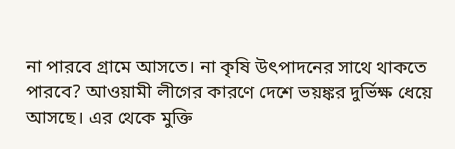না পারবে গ্রামে আসতে। না কৃষি উৎপাদনের সাথে থাকতে পারবে? আওয়ামী লীগের কারণে দেশে ভয়ঙ্কর দুর্ভিক্ষ ধেয়ে আসছে। এর থেকে মুক্তি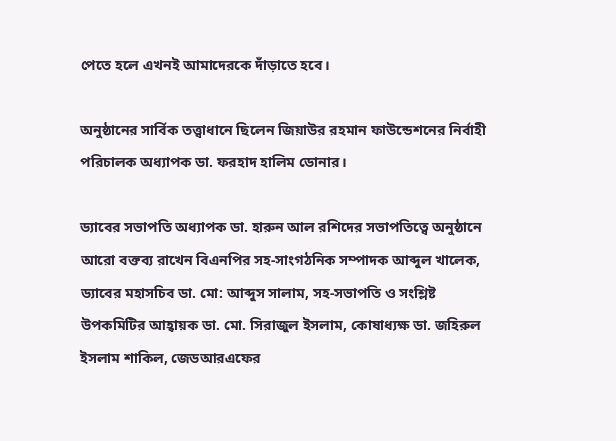পেতে হলে এখনই আমাদেরকে দাঁড়াতে হবে।

অনুষ্ঠানের সার্বিক তত্ত্বাধানে ছিলেন জিয়াউর রহমান ফাউন্ডেশনের নির্বাহী পরিচালক অধ্যাপক ডা. ফরহাদ হালিম ডোনার।

ড্যাবের সভাপতি অধ্যাপক ডা. হারুন আল রশিদের সভাপতিত্বে অনুষ্ঠানে আরো বক্তব্য রাখেন বিএনপির সহ-সাংগঠনিক সম্পাদক আব্দুল খালেক, ড্যাবের মহাসচিব ডা. মো: আব্দুস সালাম, সহ-সভাপতি ও সংশ্লিষ্ট উপকমিটির আহ্বায়ক ডা. মো. সিরাজুল ইসলাম, কোষাধ্যক্ষ ডা. জহিরুল ইসলাম শাকিল, জেডআরএফের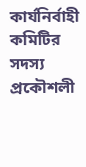কার্যনির্বাহী কমিটির সদস্য প্রকৌশলী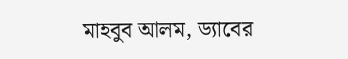মাহবুব আলম, ড্যাবের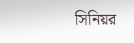সিনিয়র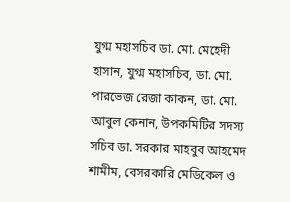যুগ্ম মহাসচিব ডা. মো. মেহেদী হাসান, যুগ্ম মহাসচিব, ডা. মো. পারভেজ রেজা কাকন, ডা. মো. আবুল কেনান, উপকমিটির সদস্য সচিব ডা. সরকার মাহবুব আহমেদ শামীম, বেসরকারি মেডিকেল ও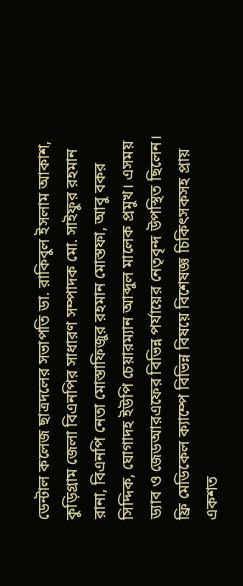ডেন্টাল কলেজ ছাত্রদলের সভাপতি ডা. রাকিবুল ইসলাম আকাশ, কুড়িগ্রাম জেলা বিএনপির সাধারণ সম্পাদক মো. সাইফুর রহমান রানা, বিএনপি নেতা মোস্তাফিজুর রহমান মোস্তফা, আবু বকর সিদ্দিক, ঘোগাদহ ইউপি চেয়ারম্যান আব্দুল মালেক প্রমুখ। এসময় ড্যাব ও জেডআরএফের বিভিন্ন পর্যায়ের নেতৃবৃন্দ উপস্থিত ছিলেন। ফ্রি মেডিকেল ক্যাম্পে বিভিন্ন বিষয়ে বিশেষজ্ঞ চিকিৎসকসহ প্রায় একশত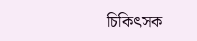চিকিৎসক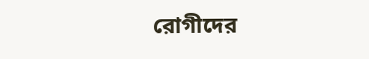রোগীদের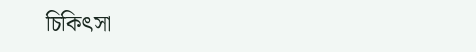চিকিৎসা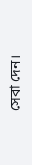সেবা দেন।